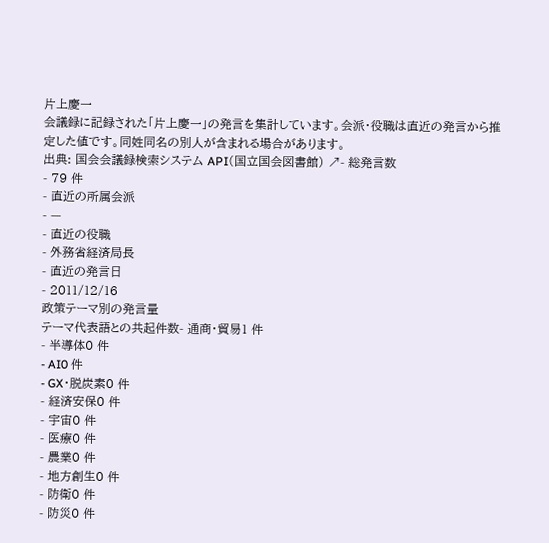片上慶一
会議録に記録された「片上慶一」の発言を集計しています。会派・役職は直近の発言から推定した値です。同姓同名の別人が含まれる場合があります。
出典: 国会会議録検索システム API(国立国会図書館) ↗- 総発言数
- 79 件
- 直近の所属会派
- —
- 直近の役職
- 外務省経済局長
- 直近の発言日
- 2011/12/16
政策テーマ別の発言量
テーマ代表語との共起件数- 通商・貿易1 件
- 半導体0 件
- AI0 件
- GX・脱炭素0 件
- 経済安保0 件
- 宇宙0 件
- 医療0 件
- 農業0 件
- 地方創生0 件
- 防衛0 件
- 防災0 件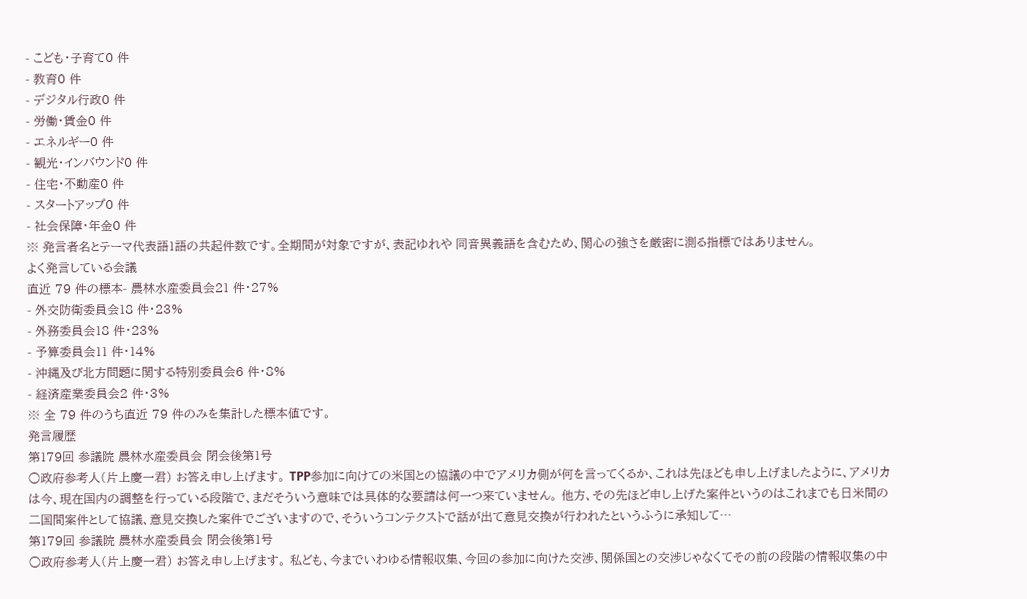- こども・子育て0 件
- 教育0 件
- デジタル行政0 件
- 労働・賃金0 件
- エネルギー0 件
- 観光・インバウンド0 件
- 住宅・不動産0 件
- スタートアップ0 件
- 社会保障・年金0 件
※ 発言者名とテーマ代表語1語の共起件数です。全期間が対象ですが、表記ゆれや 同音異義語を含むため、関心の強さを厳密に測る指標ではありません。
よく発言している会議
直近 79 件の標本- 農林水産委員会21 件・27%
- 外交防衛委員会18 件・23%
- 外務委員会18 件・23%
- 予算委員会11 件・14%
- 沖縄及び北方問題に関する特別委員会6 件・8%
- 経済産業委員会2 件・3%
※ 全 79 件のうち直近 79 件のみを集計した標本値です。
発言履歴
第179回 参議院 農林水産委員会 閉会後第1号
○政府参考人(片上慶一君) お答え申し上げます。 TPP参加に向けての米国との協議の中でアメリカ側が何を言ってくるか、これは先ほども申し上げましたように、アメリカは今、現在国内の調整を行っている段階で、まだそういう意味では具体的な要請は何一つ来ていません。 他方、その先ほど申し上げた案件というのはこれまでも日米間の二国間案件として協議、意見交換した案件でございますので、そういうコンテクストで話が出て意見交換が行われたというふうに承知して…
第179回 参議院 農林水産委員会 閉会後第1号
○政府参考人(片上慶一君) お答え申し上げます。 私ども、今までいわゆる情報収集、今回の参加に向けた交渉、関係国との交渉じゃなくてその前の段階の情報収集の中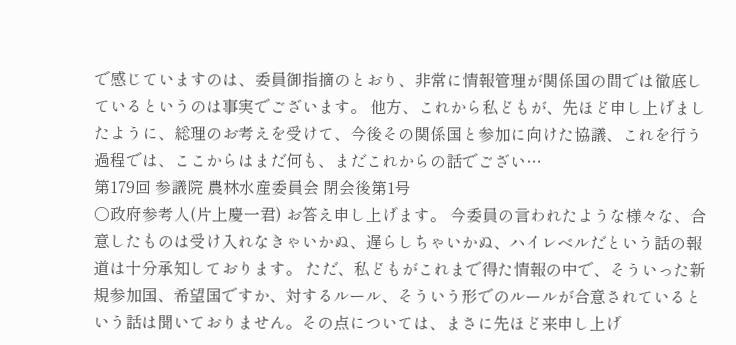で感じていますのは、委員御指摘のとおり、非常に情報管理が関係国の間では徹底しているというのは事実でございます。 他方、これから私どもが、先ほど申し上げましたように、総理のお考えを受けて、今後その関係国と参加に向けた協議、これを行う過程では、ここからはまだ何も、まだこれからの話でござい…
第179回 参議院 農林水産委員会 閉会後第1号
○政府参考人(片上慶一君) お答え申し上げます。 今委員の言われたような様々な、合意したものは受け入れなきゃいかぬ、遅らしちゃいかぬ、ハイレベルだという話の報道は十分承知しております。 ただ、私どもがこれまで得た情報の中で、そういった新規参加国、希望国ですか、対するルール、そういう形でのルールが合意されているという話は聞いておりません。その点については、まさに先ほど来申し上げ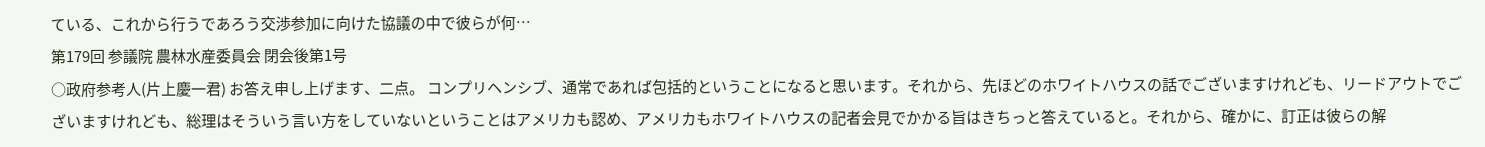ている、これから行うであろう交渉参加に向けた協議の中で彼らが何…
第179回 参議院 農林水産委員会 閉会後第1号
○政府参考人(片上慶一君) お答え申し上げます、二点。 コンプリヘンシブ、通常であれば包括的ということになると思います。それから、先ほどのホワイトハウスの話でございますけれども、リードアウトでございますけれども、総理はそういう言い方をしていないということはアメリカも認め、アメリカもホワイトハウスの記者会見でかかる旨はきちっと答えていると。それから、確かに、訂正は彼らの解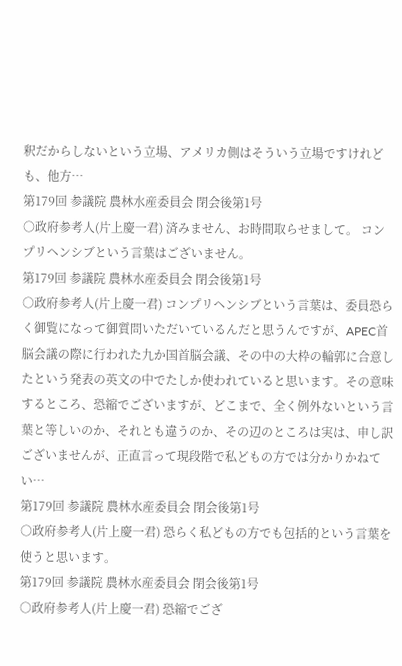釈だからしないという立場、アメリカ側はそういう立場ですけれども、他方…
第179回 参議院 農林水産委員会 閉会後第1号
○政府参考人(片上慶一君) 済みません、お時間取らせまして。 コンプリヘンシブという言葉はございません。
第179回 参議院 農林水産委員会 閉会後第1号
○政府参考人(片上慶一君) コンプリヘンシブという言葉は、委員恐らく御覧になって御質問いただいているんだと思うんですが、APEC首脳会議の際に行われた九か国首脳会議、その中の大枠の輪郭に合意したという発表の英文の中でたしか使われていると思います。その意味するところ、恐縮でございますが、どこまで、全く例外ないという言葉と等しいのか、それとも違うのか、その辺のところは実は、申し訳ございませんが、正直言って現段階で私どもの方では分かりかねてい…
第179回 参議院 農林水産委員会 閉会後第1号
○政府参考人(片上慶一君) 恐らく私どもの方でも包括的という言葉を使うと思います。
第179回 参議院 農林水産委員会 閉会後第1号
○政府参考人(片上慶一君) 恐縮でござ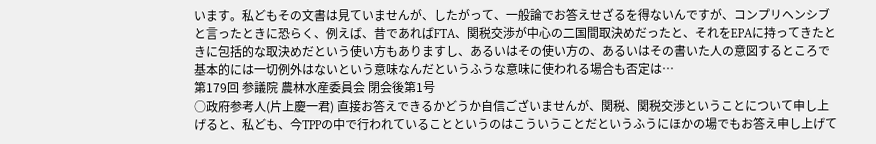います。私どもその文書は見ていませんが、したがって、一般論でお答えせざるを得ないんですが、コンプリヘンシブと言ったときに恐らく、例えば、昔であればFTA、関税交渉が中心の二国間取決めだったと、それをEPAに持ってきたときに包括的な取決めだという使い方もありますし、あるいはその使い方の、あるいはその書いた人の意図するところで基本的には一切例外はないという意味なんだというふうな意味に使われる場合も否定は…
第179回 参議院 農林水産委員会 閉会後第1号
○政府参考人(片上慶一君) 直接お答えできるかどうか自信ございませんが、関税、関税交渉ということについて申し上げると、私ども、今TPPの中で行われていることというのはこういうことだというふうにほかの場でもお答え申し上げて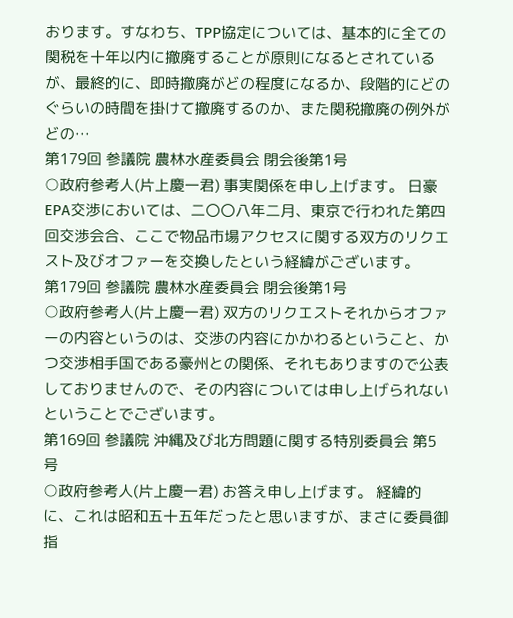おります。すなわち、TPP協定については、基本的に全ての関税を十年以内に撤廃することが原則になるとされているが、最終的に、即時撤廃がどの程度になるか、段階的にどのぐらいの時間を掛けて撤廃するのか、また関税撤廃の例外がどの…
第179回 参議院 農林水産委員会 閉会後第1号
○政府参考人(片上慶一君) 事実関係を申し上げます。 日豪EPA交渉においては、二〇〇八年二月、東京で行われた第四回交渉会合、ここで物品市場アクセスに関する双方のリクエスト及びオファーを交換したという経緯がございます。
第179回 参議院 農林水産委員会 閉会後第1号
○政府参考人(片上慶一君) 双方のリクエストそれからオファーの内容というのは、交渉の内容にかかわるということ、かつ交渉相手国である豪州との関係、それもありますので公表しておりませんので、その内容については申し上げられないということでございます。
第169回 参議院 沖縄及び北方問題に関する特別委員会 第5号
○政府参考人(片上慶一君) お答え申し上げます。 経緯的に、これは昭和五十五年だったと思いますが、まさに委員御指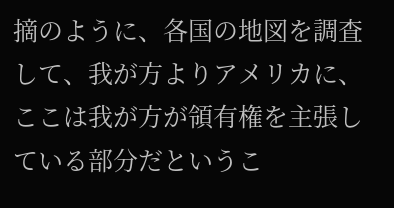摘のように、各国の地図を調査して、我が方よりアメリカに、ここは我が方が領有権を主張している部分だというこ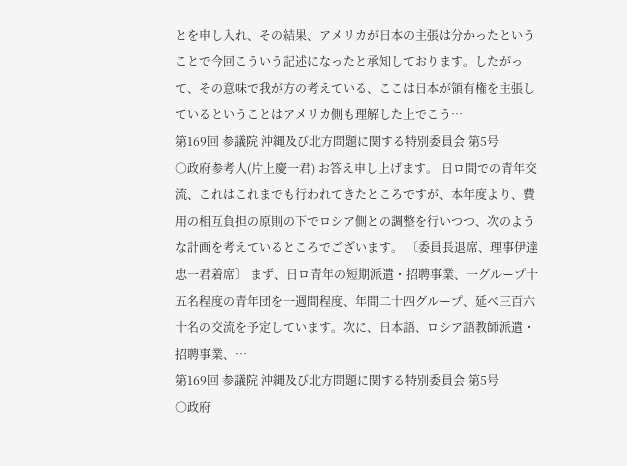とを申し入れ、その結果、アメリカが日本の主張は分かったということで今回こういう記述になったと承知しております。したがって、その意味で我が方の考えている、ここは日本が領有権を主張しているということはアメリカ側も理解した上でこう…
第169回 参議院 沖縄及び北方問題に関する特別委員会 第5号
○政府参考人(片上慶一君) お答え申し上げます。 日ロ間での青年交流、これはこれまでも行われてきたところですが、本年度より、費用の相互負担の原則の下でロシア側との調整を行いつつ、次のような計画を考えているところでございます。 〔委員長退席、理事伊達忠一君着席〕 まず、日ロ青年の短期派遣・招聘事業、一グループ十五名程度の青年団を一週間程度、年間二十四グループ、延べ三百六十名の交流を予定しています。次に、日本語、ロシア語教師派遣・招聘事業、…
第169回 参議院 沖縄及び北方問題に関する特別委員会 第5号
○政府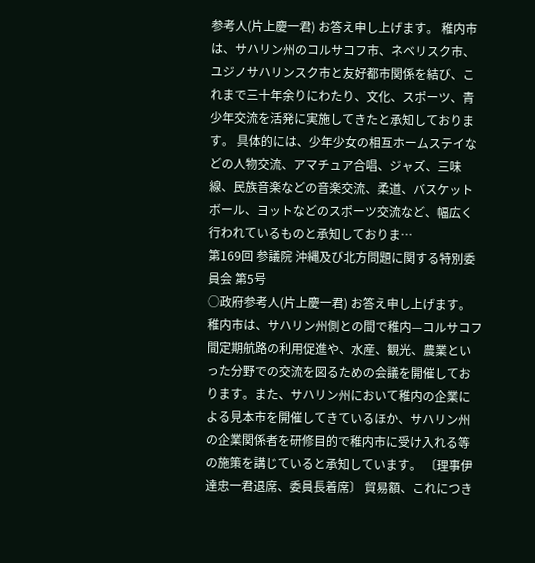参考人(片上慶一君) お答え申し上げます。 稚内市は、サハリン州のコルサコフ市、ネベリスク市、ユジノサハリンスク市と友好都市関係を結び、これまで三十年余りにわたり、文化、スポーツ、青少年交流を活発に実施してきたと承知しております。 具体的には、少年少女の相互ホームステイなどの人物交流、アマチュア合唱、ジャズ、三味線、民族音楽などの音楽交流、柔道、バスケットボール、ヨットなどのスポーツ交流など、幅広く行われているものと承知しておりま…
第169回 参議院 沖縄及び北方問題に関する特別委員会 第5号
○政府参考人(片上慶一君) お答え申し上げます。 稚内市は、サハリン州側との間で稚内—コルサコフ間定期航路の利用促進や、水産、観光、農業といった分野での交流を図るための会議を開催しております。また、サハリン州において稚内の企業による見本市を開催してきているほか、サハリン州の企業関係者を研修目的で稚内市に受け入れる等の施策を講じていると承知しています。 〔理事伊達忠一君退席、委員長着席〕 貿易額、これにつき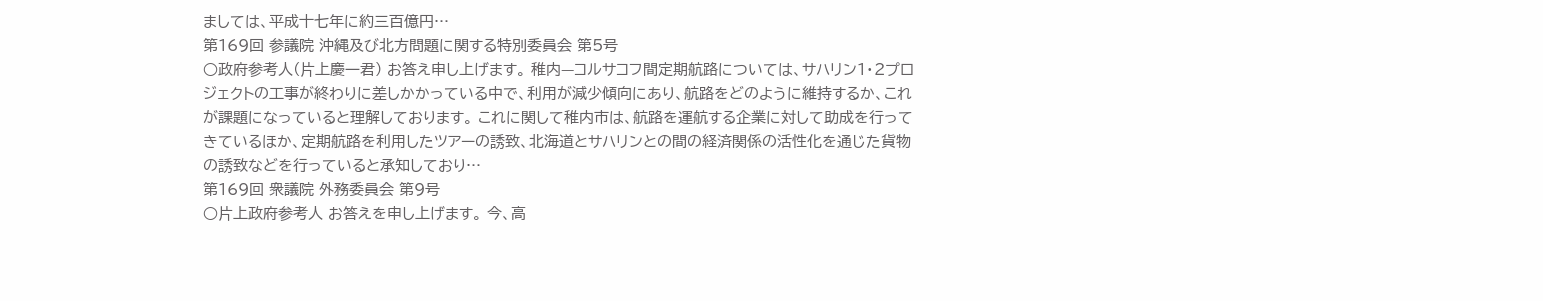ましては、平成十七年に約三百億円…
第169回 参議院 沖縄及び北方問題に関する特別委員会 第5号
○政府参考人(片上慶一君) お答え申し上げます。 稚内—コルサコフ間定期航路については、サハリン1・2プロジェクトの工事が終わりに差しかかっている中で、利用が減少傾向にあり、航路をどのように維持するか、これが課題になっていると理解しております。 これに関して稚内市は、航路を運航する企業に対して助成を行ってきているほか、定期航路を利用したツアーの誘致、北海道とサハリンとの間の経済関係の活性化を通じた貨物の誘致などを行っていると承知しており…
第169回 衆議院 外務委員会 第9号
○片上政府参考人 お答えを申し上げます。 今、高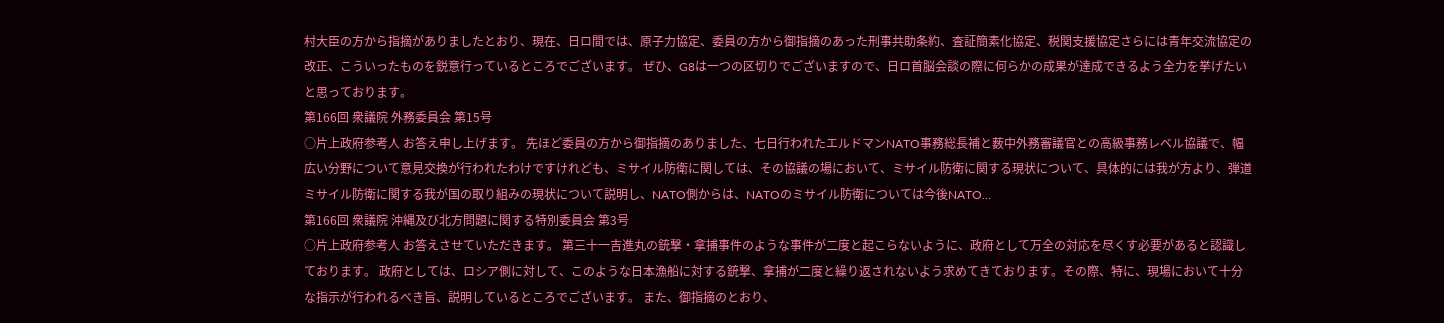村大臣の方から指摘がありましたとおり、現在、日ロ間では、原子力協定、委員の方から御指摘のあった刑事共助条約、査証簡素化協定、税関支援協定さらには青年交流協定の改正、こういったものを鋭意行っているところでございます。 ぜひ、G8は一つの区切りでございますので、日ロ首脳会談の際に何らかの成果が達成できるよう全力を挙げたいと思っております。
第166回 衆議院 外務委員会 第15号
○片上政府参考人 お答え申し上げます。 先ほど委員の方から御指摘のありました、七日行われたエルドマンNATO事務総長補と薮中外務審議官との高級事務レベル協議で、幅広い分野について意見交換が行われたわけですけれども、ミサイル防衛に関しては、その協議の場において、ミサイル防衛に関する現状について、具体的には我が方より、弾道ミサイル防衛に関する我が国の取り組みの現状について説明し、NATO側からは、NATOのミサイル防衛については今後NATO…
第166回 衆議院 沖縄及び北方問題に関する特別委員会 第3号
○片上政府参考人 お答えさせていただきます。 第三十一吉進丸の銃撃・拿捕事件のような事件が二度と起こらないように、政府として万全の対応を尽くす必要があると認識しております。 政府としては、ロシア側に対して、このような日本漁船に対する銃撃、拿捕が二度と繰り返されないよう求めてきております。その際、特に、現場において十分な指示が行われるべき旨、説明しているところでございます。 また、御指摘のとおり、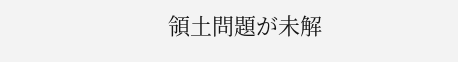領土問題が未解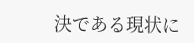決である現状に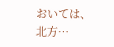おいては、北方…